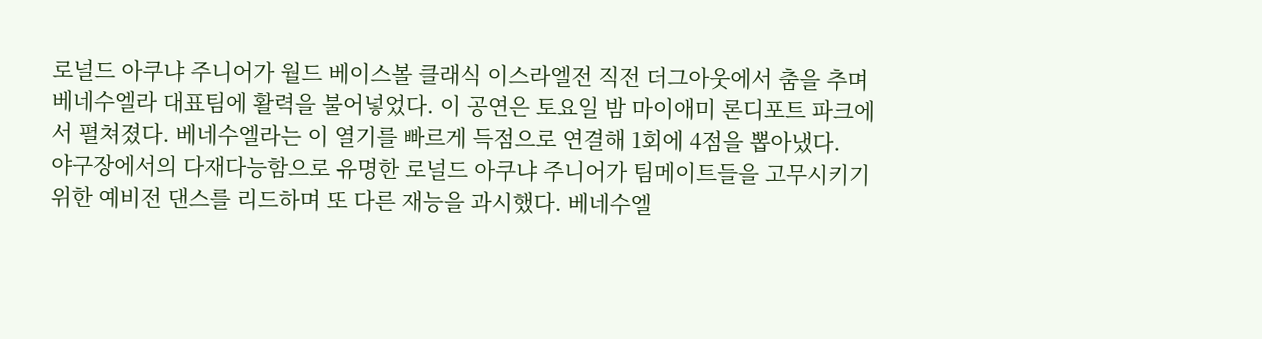로널드 아쿠냐 주니어가 월드 베이스볼 클래식 이스라엘전 직전 더그아웃에서 춤을 추며 베네수엘라 대표팀에 활력을 불어넣었다. 이 공연은 토요일 밤 마이애미 론디포트 파크에서 펼쳐졌다. 베네수엘라는 이 열기를 빠르게 득점으로 연결해 1회에 4점을 뽑아냈다.
야구장에서의 다재다능함으로 유명한 로널드 아쿠냐 주니어가 팀메이트들을 고무시키기 위한 예비전 댄스를 리드하며 또 다른 재능을 과시했다. 베네수엘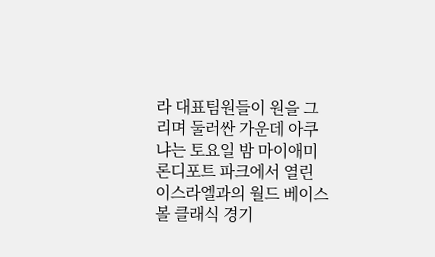라 대표팀원들이 원을 그리며 둘러싼 가운데 아쿠냐는 토요일 밤 마이애미 론디포트 파크에서 열린 이스라엘과의 월드 베이스볼 클래식 경기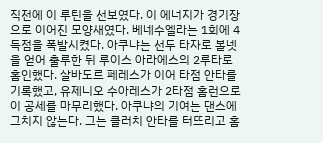직전에 이 루틴을 선보였다. 이 에너지가 경기장으로 이어진 모양새였다. 베네수엘라는 1회에 4득점을 폭발시켰다. 아쿠냐는 선두 타자로 볼넷을 얻어 출루한 뒤 루이스 아라에스의 2루타로 홈인했다. 살바도르 페레스가 이어 타점 안타를 기록했고, 유제니오 수아레스가 2타점 홈런으로 이 공세를 마무리했다. 아쿠냐의 기여는 댄스에 그치지 않는다. 그는 클러치 안타를 터뜨리고 홈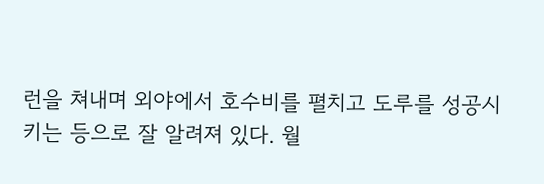런을 쳐내며 외야에서 호수비를 펼치고 도루를 성공시키는 등으로 잘 알려져 있다. 월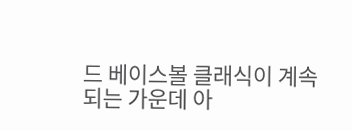드 베이스볼 클래식이 계속되는 가운데 아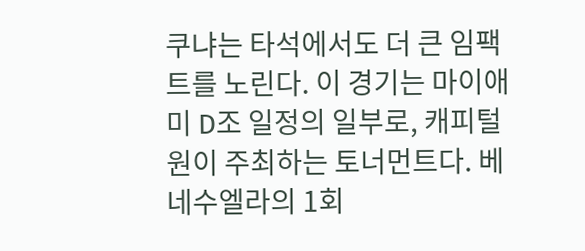쿠냐는 타석에서도 더 큰 임팩트를 노린다. 이 경기는 마이애미 D조 일정의 일부로, 캐피털 원이 주최하는 토너먼트다. 베네수엘라의 1회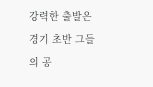강력한 출발은 경기 초반 그들의 공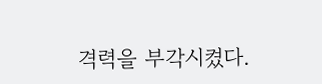격력을 부각시켰다.